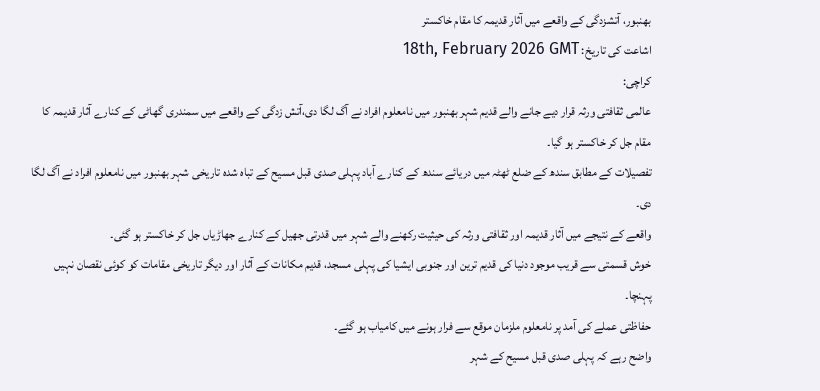بھنبور، آتشزدگی کے واقعے میں آثار قدیمہ کا مقام خاکستر
اشاعت کی تاریخ: 18th, February 2026 GMT
کراچی:
عالمی ثقافتی ورثہ قرار دیے جانے والے قدیم شہر بھنبور میں نامعلوم افراد نے آگ لگا دی،آتش زدگی کے واقعے میں سمندری گھاٹی کے کنارے آثار قدیمہ کا مقام جل کر خاکستر ہو گیا۔
تفصیلات کے مطابق سندھ کے ضلع ٹھٹہ میں دریائے سندھ کے کنارے آباد پہلی صدی قبل مسیح کے تباہ شدہ تاریخی شہر بھنبور میں نامعلوم افراد نے آگ لگا دی۔
واقعے کے نتیجے میں آثار قدیمہ اور ثقافتی ورثہ کی حیثیت رکھنے والے شہر میں قدرتی جھیل کے کنارے جھاڑیاں جل کر خاکستر ہو گئی۔
خوش قسمتی سے قریب موجود دنیا کی قدیم ترین اور جنوبی ایشیا کی پہلی مسجد، قدیم مکانات کے آثار اور دیگر تاریخی مقامات کو کوئی نقصان نہیں پہنچا۔
حفاظتی عملے کی آمد پر نامعلوم ملزمان موقع سے فرار ہونے میں کامیاب ہو گئے۔
واضح رہے کہ پہلی صدی قبل مسیح کے شہر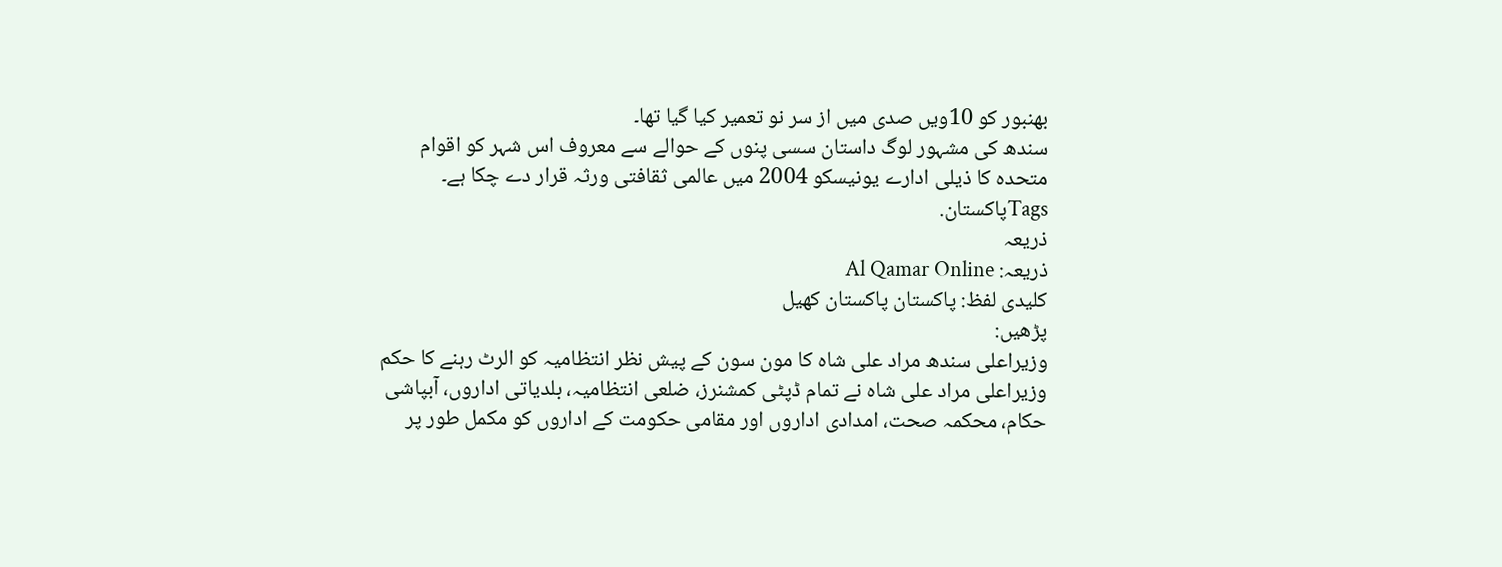بھنبور کو 10ویں صدی میں از سر نو تعمیر کیا گیا تھا۔
سندھ کی مشہور لوگ داستان سسی پنوں کے حوالے سے معروف اس شہر کو اقوام متحدہ کا ذیلی ادارے یونیسکو 2004 میں عالمی ثقافتی ورثہ قرار دے چکا ہے۔
Tagsپاکستان.
ذریعہ
ذریعہ: Al Qamar Online
کلیدی لفظ: پاکستان پاکستان کھیل
پڑھیں:
وزیراعلی سندھ مراد علی شاہ کا مون سون کے پیش نظر انتظامیہ کو الرٹ رہنے کا حکم
وزیراعلی مراد علی شاہ نے تمام ڈپٹی کمشنرز، ضلعی انتظامیہ، بلدیاتی اداروں، آبپاشی حکام، محکمہ صحت، امدادی اداروں اور مقامی حکومت کے اداروں کو مکمل طور پر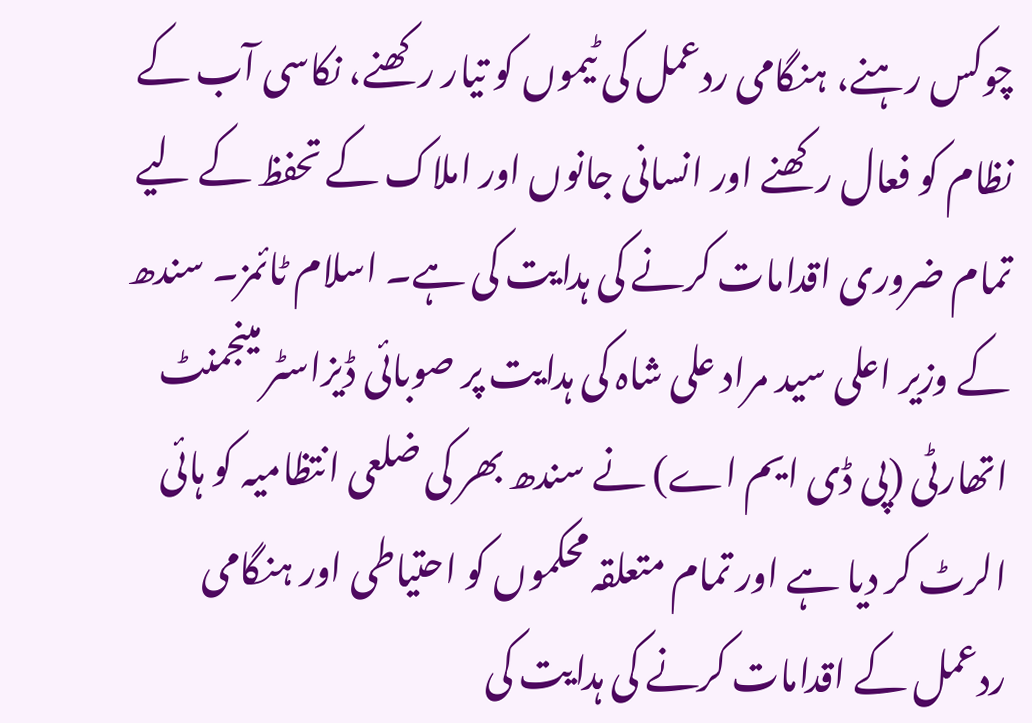چوکس رہنے، ہنگامی ردعمل کی ٹیموں کو تیار رکھنے، نکاسی آب کے نظام کو فعال رکھنے اور انسانی جانوں اور املاک کے تحفظ کے لیے تمام ضروری اقدامات کرنے کی ہدایت کی ہے۔ اسلام ٹائمز۔ سندھ کے وزیر اعلی سید مراد علی شاہ کی ہدایت پر صوبائی ڈیزاسٹر مینجمنٹ اتھارٹی (پی ڈی ایم اے) نے سندھ بھر کی ضلعی انتظامیہ کو ہائی الرٹ کر دیا ہے اور تمام متعلقہ محکموں کو احتیاطی اور ہنگامی ردعمل کے اقدامات کرنے کی ہدایت کی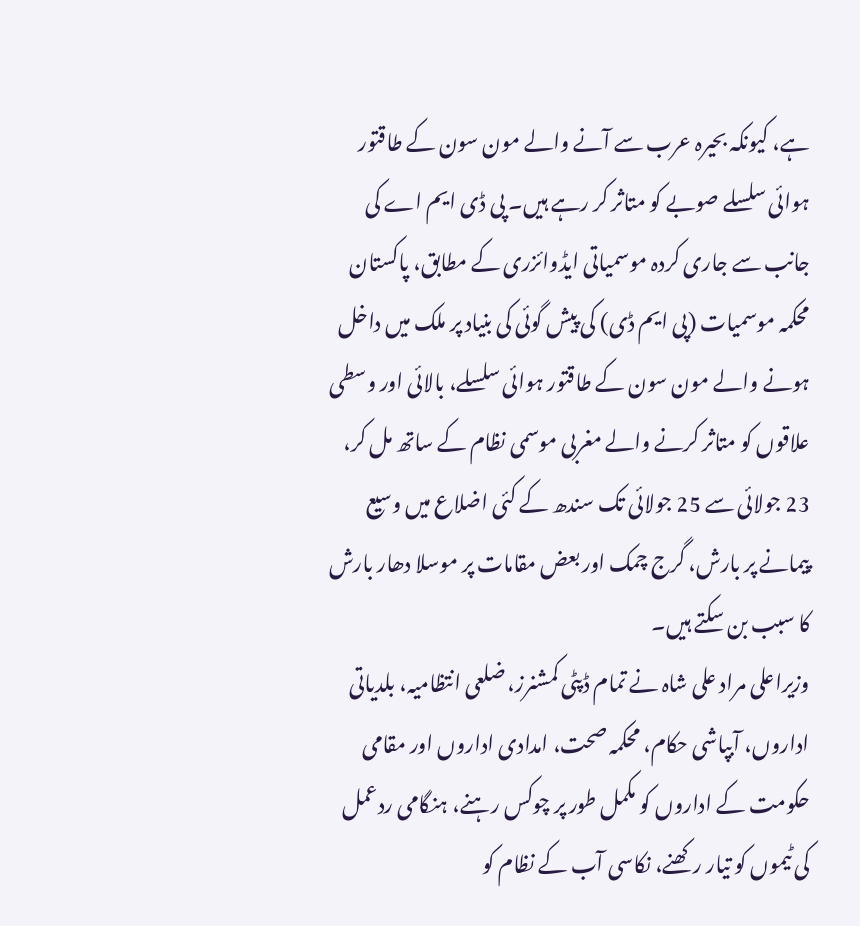ہے، کیونکہ بحیرہ عرب سے آنے والے مون سون کے طاقتور ہوائی سلسلے صوبے کو متاثر کر رہے ہیں۔ پی ڈی ایم اے کی جانب سے جاری کردہ موسمیاتی ایڈوائزری کے مطابق، پاکستان محکمہ موسمیات (پی ایم ڈی) کی پیش گوئی کی بنیاد پر ملک میں داخل ہونے والے مون سون کے طاقتور ہوائی سلسلے، بالائی اور وسطی علاقوں کو متاثر کرنے والے مغربی موسمی نظام کے ساتھ مل کر، 23 جولائی سے 25 جولائی تک سندھ کے کئی اضلاع میں وسیع پیمانے پر بارش، گرج چمک اور بعض مقامات پر موسلا دھار بارش کا سبب بن سکتے ہیں۔
وزیراعلی مراد علی شاہ نے تمام ڈپٹی کمشنرز، ضلعی انتظامیہ، بلدیاتی اداروں، آبپاشی حکام، محکمہ صحت، امدادی اداروں اور مقامی حکومت کے اداروں کو مکمل طور پر چوکس رہنے، ہنگامی ردعمل کی ٹیموں کو تیار رکھنے، نکاسی آب کے نظام کو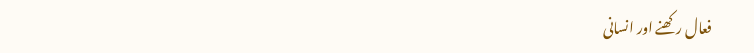فعال رکھنے اور انسانی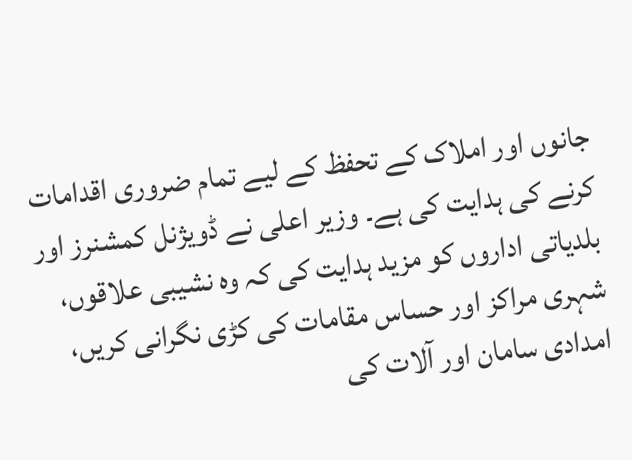جانوں اور املاک کے تحفظ کے لیے تمام ضروری اقدامات کرنے کی ہدایت کی ہے۔ وزیر اعلی نے ڈویژنل کمشنرز اور بلدیاتی اداروں کو مزید ہدایت کی کہ وہ نشیبی علاقوں، شہری مراکز اور حساس مقامات کی کڑی نگرانی کریں، امدادی سامان اور آلات کی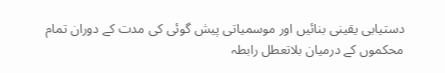دستیابی یقینی بنائیں اور موسمیاتی پیش گوئی کی مدت کے دوران تمام محکموں کے درمیان بلاتعطل رابطہ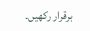برقرار رکھیں۔